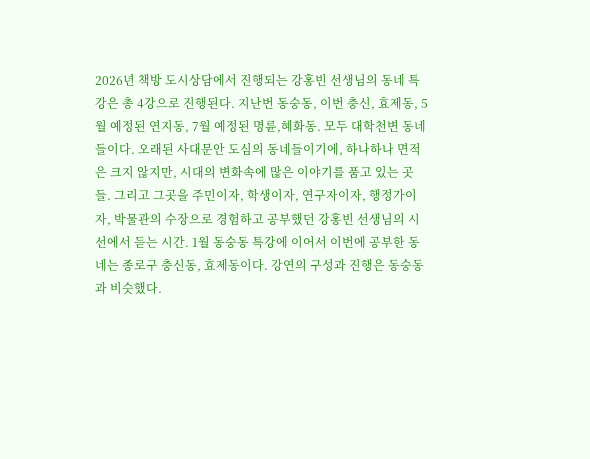2026년 책방 도시상담에서 진행되는 강홍빈 선생님의 동네 특강은 총 4강으로 진행된다. 지난번 동숭동, 이번 충신, 효제동, 5월 예정된 연지동, 7월 예정된 명륜,혜화동. 모두 대학천변 동네들이다. 오래된 사대문안 도심의 동네들이기에, 하나하나 면적은 크지 않지만, 시대의 변화속에 많은 이야기를 품고 있는 곳들. 그리고 그곳을 주민이자, 학생이자, 연구자이자, 행정가이자, 박물관의 수장으로 경험하고 공부했던 강홍빈 선생님의 시선에서 듣는 시간. 1월 동숭동 특강에 이어서 이번에 공부한 동네는 종로구 충신동, 효제동이다. 강연의 구성과 진행은 동숭동과 비슷했다.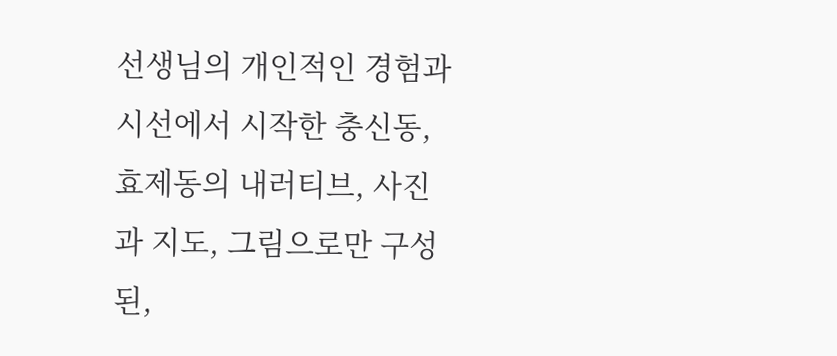선생님의 개인적인 경험과 시선에서 시작한 충신동, 효제동의 내러티브, 사진과 지도, 그림으로만 구성된,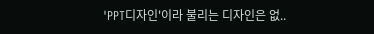'PPT디자인'이라 불리는 디자인은 없..